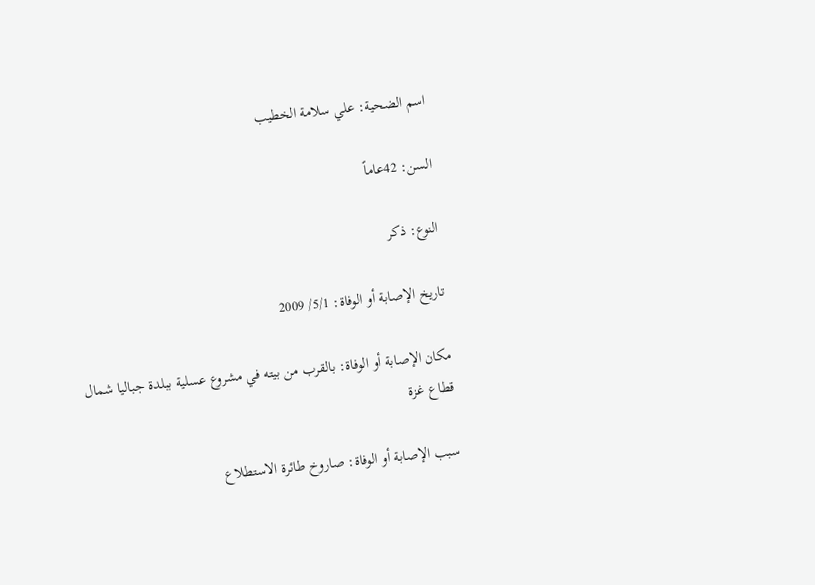اسم الضحية: علي سلامة الخطيب

السن: 42عاماً

النوع: ذكر

تاريخ الإصابة أو الوفاة: 5/1/ 2009

مكان الإصابة أو الوفاة: بالقرب من بيته في مشروع عسلية ببلدة جباليا شمال قطاع غزة

سبب الإصابة أو الوفاة: صاروخ طائرة الاستطلاع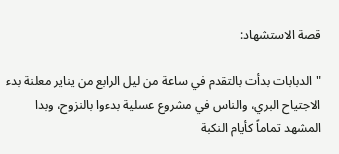قصة الاستشهاد:

"الدبابات بدأت بالتقدم في ساعة من ليل الرابع من يناير معلنة بدء الاجتياح البري، والناس في مشروع عسلية بدءوا بالنزوح، وبدا المشهد تماماً كأيام النكبة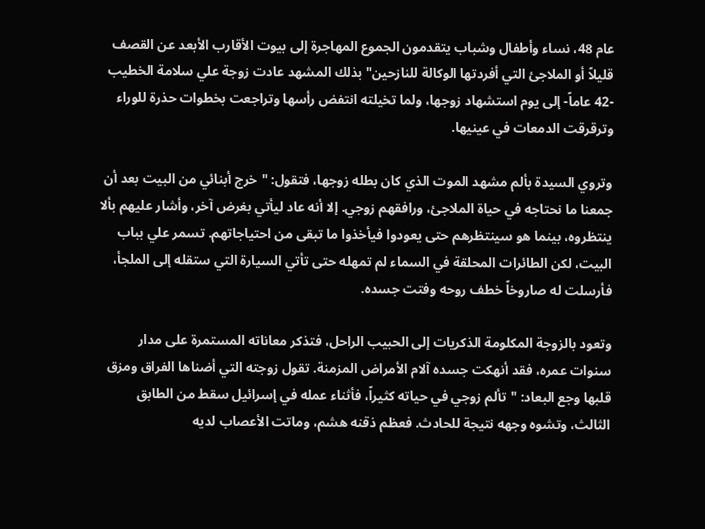عام 48، نساء وأطفال وشباب يتقدمون الجموع المهاجرة إلى بيوت الأقارب الأبعد عن القصف قليلاً أو الملاجئ التي أفردتها الوكالة للنازحين" بذلك المشهد عادت زوجة علي سلامة الخطيب -42 عاماً- إلى يوم استشهاد زوجها، ولما تخيلته انتفض رأسها وتراجعت بخطوات حذرة للوراء وترقرقت الدمعات في عينيها.

وتروي السيدة بألم مشهد الموت الذي كان بطله زوجها، فتقول: "خرج أبنائي من البيت بعد أن جمعنا ما نحتاجه في حياة الملاجئ، ورافقهم زوجي. إلا أنه عاد ليأتي بغرض آخر، وأشار عليهم بألا ينتظروه، بينما هو سينتظرهم حتى يعودوا فيأخذوا ما تبقى من احتياجاتهم. تسمر علي بباب البيت، لكن الطائرات المحلقة في السماء لم تمهله حتى تأتي السيارة التي ستقله إلى الملجأ، فأرسلت له صاروخاً خطف روحه وفتت جسده.

وتعود بالزوجة المكلومة الذكريات إلى الحبيب الراحل، فتذكر معاناته المستمرة على مدار سنوات عمره، فقد أنهكت جسده آلام الأمراض المزمنة. تقول زوجته التي أضناها الفراق ومزق قلبها وجع البعاد: "تألم زوجي في حياته كثيراً، فأثناء عمله في إسرائيل سقط من الطابق الثالث، وتشوه وجهه نتيجة للحادث. فعظم ذقنه هشم، وماتت الأعصاب لديه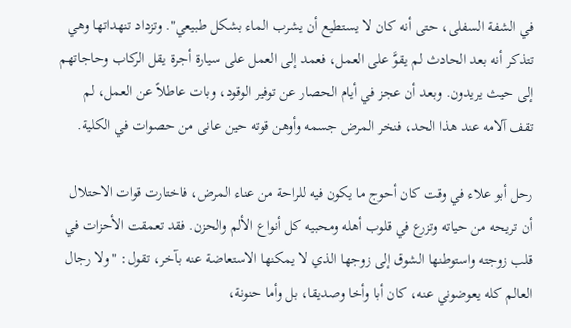في الشفة السفلى، حتى أنه كان لا يستطيع أن يشرب الماء بشكل طبيعي". وتزداد تنهداتها وهي تتذكر أنه بعد الحادث لم يقوَّ على العمل، فعمد إلى العمل على سيارة أجرة يقل الركاب وحاجاتهم إلى حيث يريدون. وبعد أن عجز في أيام الحصار عن توفير الوقود، وبات عاطلاً عن العمل، لم تقف آلامه عند هذا الحد، فنخر المرض جسمه وأوهن قوته حين عانى من حصوات في الكلية.

رحل أبو علاء في وقت كان أحوج ما يكون فيه للراحة من عناء المرض، فاختارت قوات الاحتلال أن تريحه من حياته وتزرع في قلوب أهله ومحبيه كل أنواع الألم والحزن. فقد تعمقت الأحزات في قلب زوجته واستوطنها الشوق إلى زوجها الذي لا يمكنها الاستعاضة عنه بآخر، تقول: "ولا رجال العالم كله يعوضوني عنه، كان أبا وأخا وصديقا، بل وأما حنونة،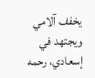يخفف آلامي ويجتهد في إسعادي، رحمه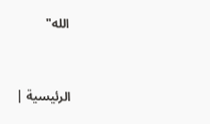الله"



الرئيسية |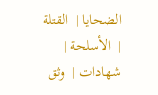الضحايا |  القتلة |  الأسلحة |  شهادات |  وثق